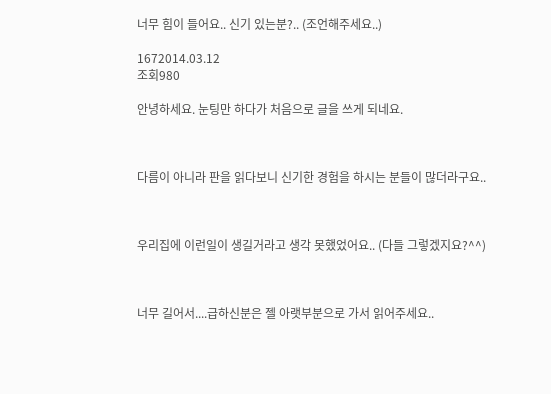너무 힘이 들어요.. 신기 있는분?.. (조언해주세요..)

1672014.03.12
조회980

안녕하세요. 눈팅만 하다가 처음으로 글을 쓰게 되네요.



다름이 아니라 판을 읽다보니 신기한 경험을 하시는 분들이 많더라구요..



우리집에 이런일이 생길거라고 생각 못했었어요.. (다들 그렇겠지요?^^)



너무 길어서....급하신분은 젤 아랫부분으로 가서 읽어주세요..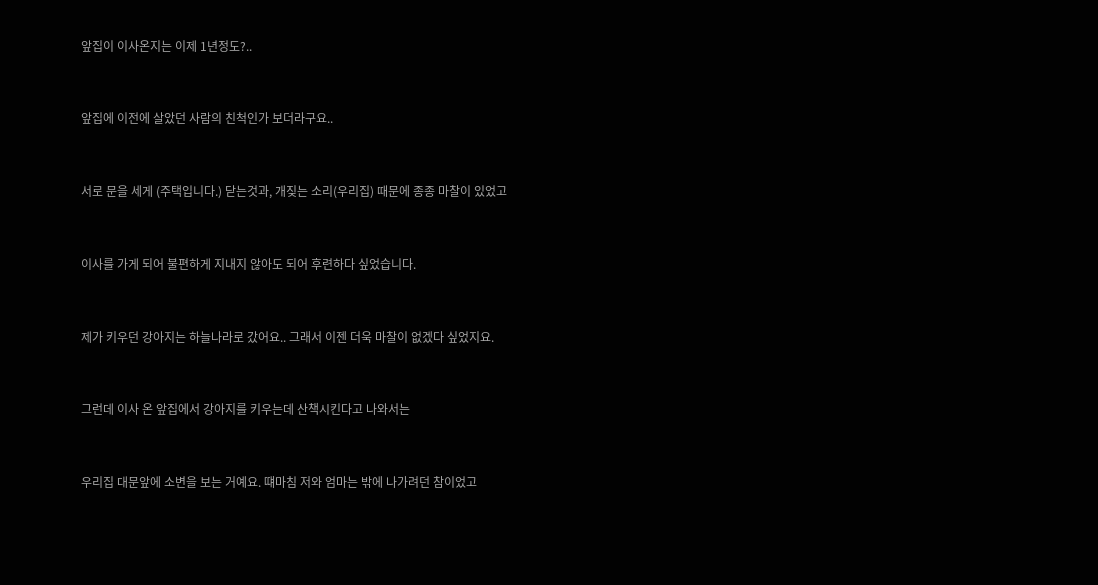앞집이 이사온지는 이제 1년정도?..



앞집에 이전에 살았던 사람의 친척인가 보더라구요..



서로 문을 세게 (주택입니다.) 닫는것과, 개짖는 소리(우리집) 때문에 종종 마찰이 있었고



이사를 가게 되어 불편하게 지내지 않아도 되어 후련하다 싶었습니다.



제가 키우던 강아지는 하늘나라로 갔어요.. 그래서 이젠 더욱 마찰이 없겠다 싶었지요.



그런데 이사 온 앞집에서 강아지를 키우는데 산책시킨다고 나와서는



우리집 대문앞에 소변을 보는 거예요. 떄마침 저와 엄마는 밖에 나가려던 참이었고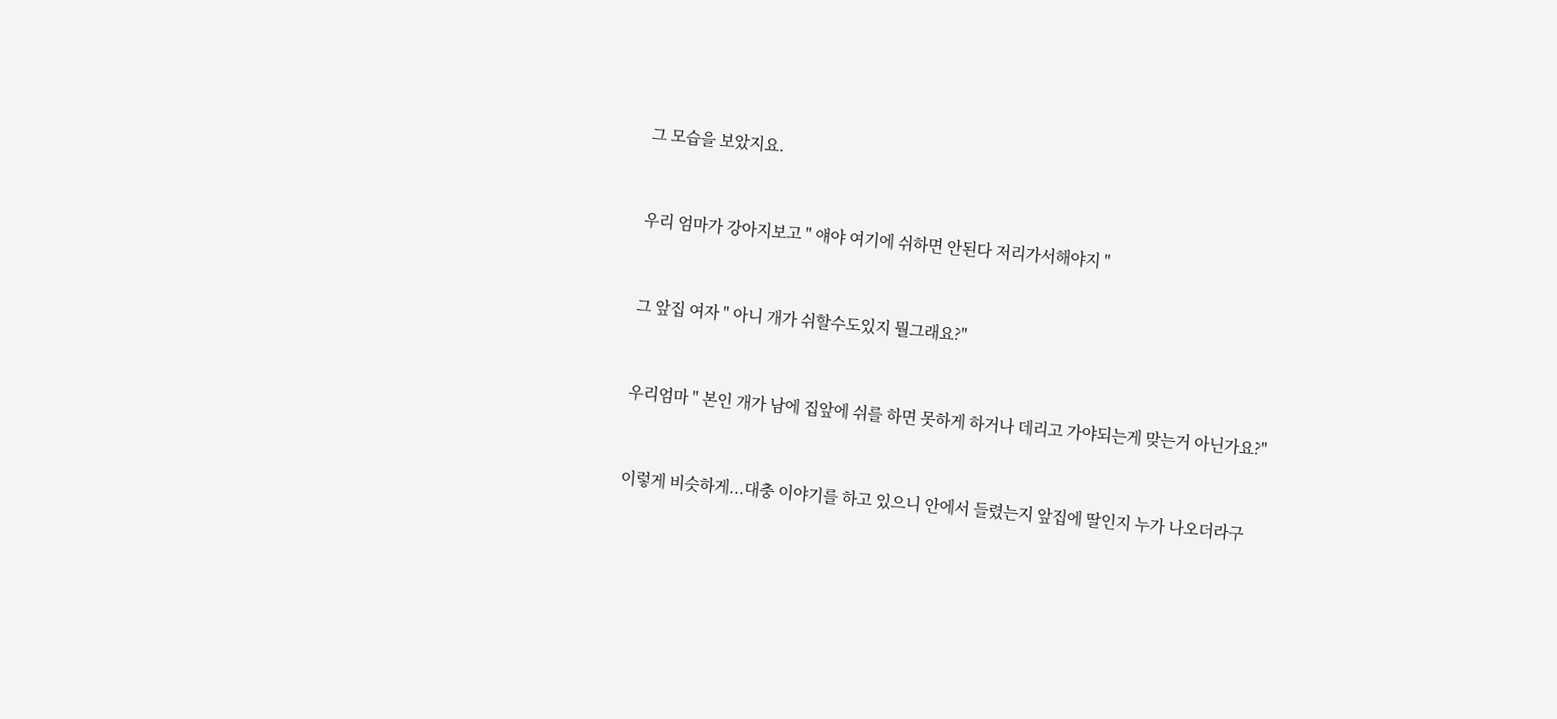그 모습을 보았지요.



우리 엄마가 강아지보고 " 얘야 여기에 쉬하면 안된다 저리가서해야지 "



그 앞집 여자 " 아니 개가 쉬할수도있지 뭘그래요?"



우리엄마 " 본인 개가 남에 집앞에 쉬를 하면 못하게 하거나 데리고 가야되는게 맞는거 아닌가요?"



이렇게 비슷하게...대충 이야기를 하고 있으니 안에서 들렸는지 앞집에 딸인지 누가 나오더라구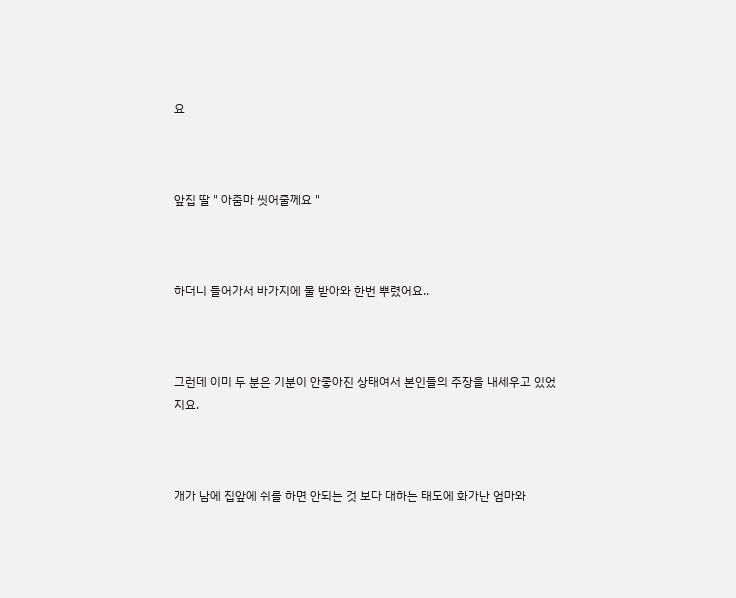요



앞집 딸 " 아줌마 씻어줄께요 "



하더니 들어가서 바가지에 물 받아와 한번 뿌렸어요..



그런데 이미 두 분은 기분이 안좋아진 상태여서 본인들의 주장을 내세우고 있었지요.



개가 남에 집앞에 쉬를 하면 안되는 것 보다 대하는 태도에 화가난 엄마와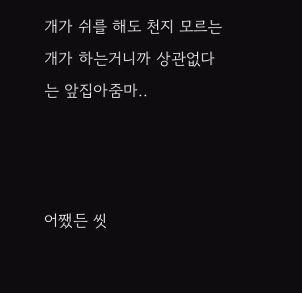개가 쉬를 해도 천지 모르는 개가 하는거니까 상관없다는 앞집아줌마..



어쨌든 씻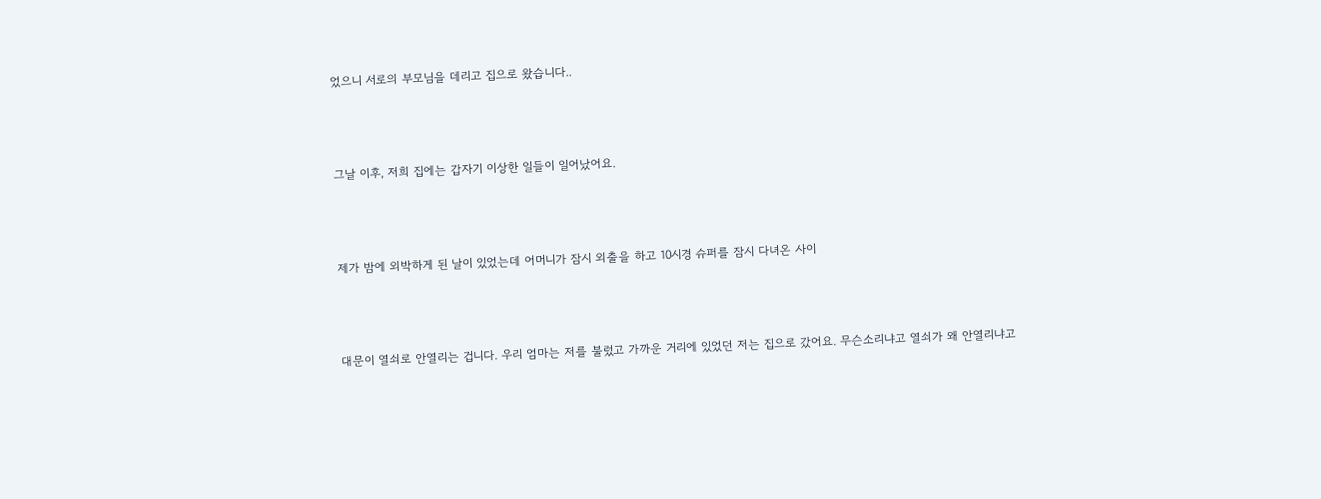었으니 서로의 부모님을 데리고 집으로 왔습니다..



그날 이후, 저희 집에는 갑자기 이상한 일들이 일어났어요.



제가 밤에 외박하게 된 날이 있었는데 어머니가 잠시 외출을 하고 10시경 슈퍼를 잠시 다녀온 사이



대문이 열쇠로 안열리는 겁니다. 우리 엄마는 저를 불렀고 가까운 거리에 있었던 저는 집으로 갔어요. 무슨소리냐고 열쇠가 왜 안열리냐고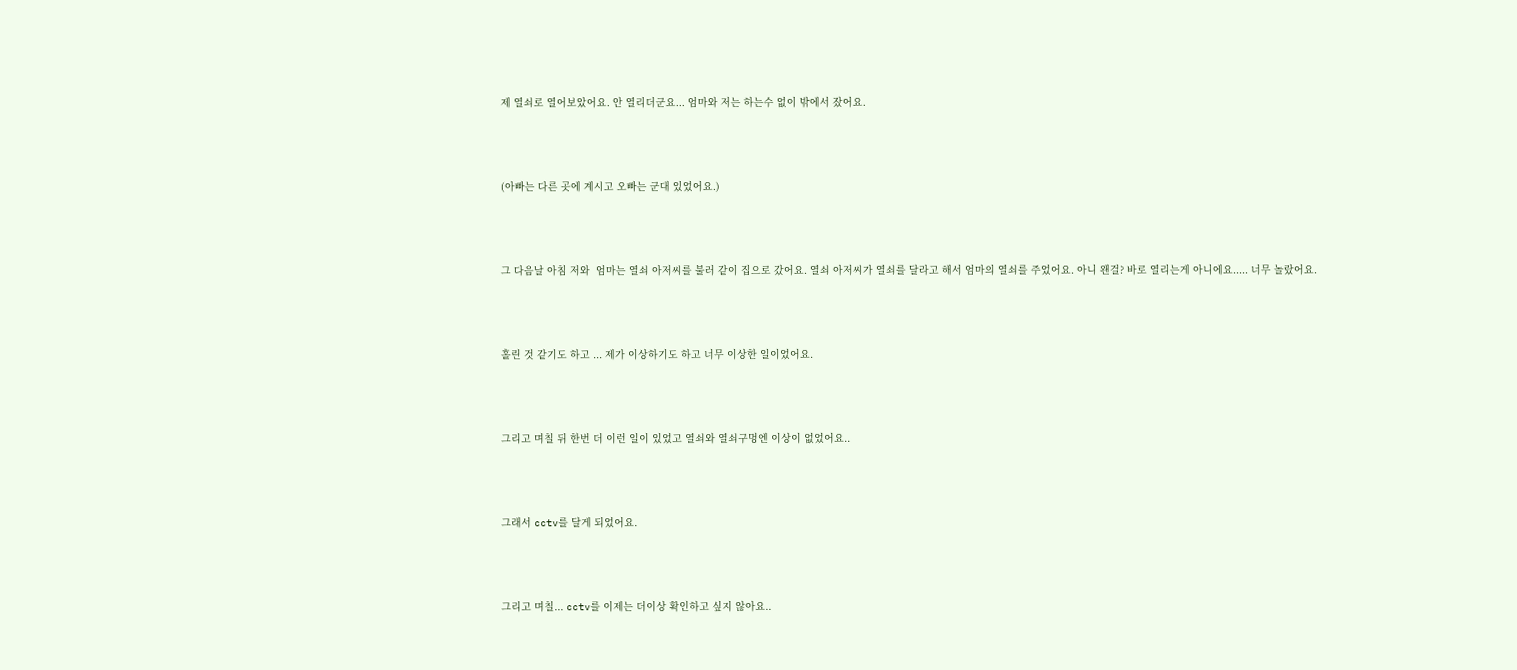제 열쇠로 열어보았어요. 안 열리더군요... 엄마와 저는 하는수 없이 밖에서 잤어요.



(아빠는 다른 곳에 계시고 오빠는 군대 있었어요.)



그 다음날 아침 저와  엄마는 열쇠 아저씨를 불러 같이 집으로 갔어요. 열쇠 아저씨가 열쇠를 달라고 해서 엄마의 열쇠를 주었어요. 아니 왠걸? 바로 열리는게 아니에요..... 너무 놀랐어요.



홀린 것 같기도 하고 ... 제가 이상하기도 하고 너무 이상한 일이었어요.



그리고 며칠 뒤 한번 더 이런 일이 있었고 열쇠와 열쇠구멍엔 이상이 없었어요..



그래서 cctv를 달게 되었어요.



그리고 며칠... cctv를 이제는 더이상 확인하고 싶지 않아요..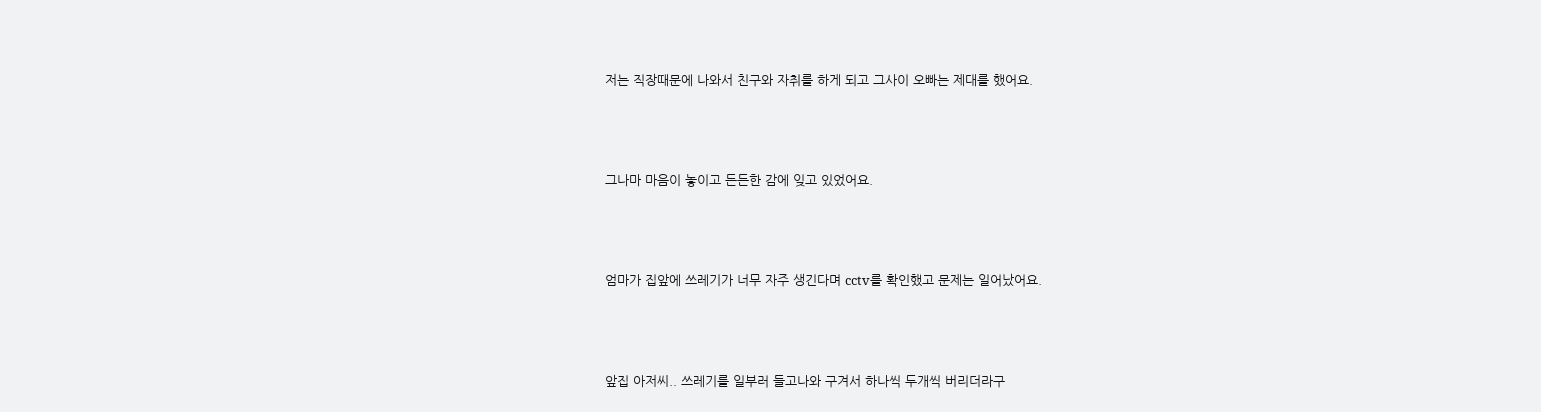저는 직장때문에 나와서 친구와 자취를 하게 되고 그사이 오빠는 제대를 했어요.



그나마 마음이 놓이고 든든한 감에 잊고 있었어요.



엄마가 집앞에 쓰레기가 너무 자주 생긴다며 cctv를 확인했고 문제는 일어났어요.



앞집 아저씨.. 쓰레기를 일부러 들고나와 구겨서 하나씩 두개씩 버리더라구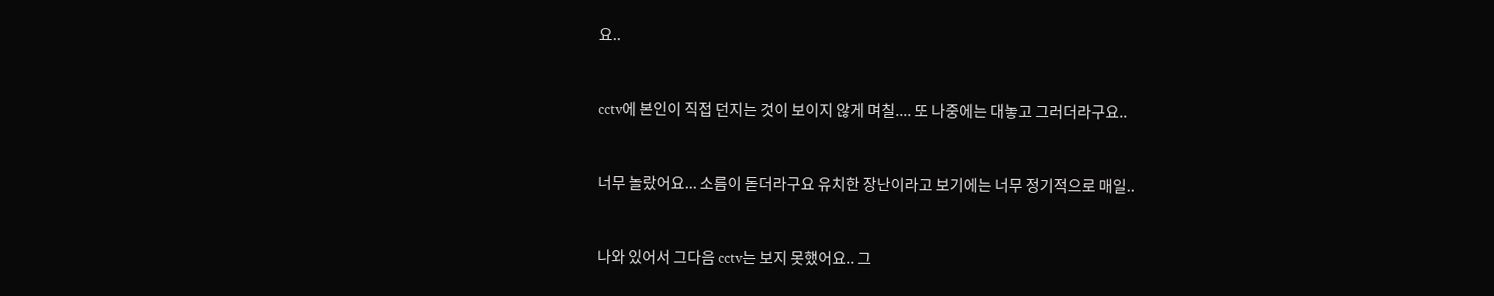요..



cctv에 본인이 직접 던지는 것이 보이지 않게 며칠.... 또 나중에는 대놓고 그러더라구요..



너무 놀랐어요... 소름이 돋더라구요 유치한 장난이라고 보기에는 너무 정기적으로 매일..



나와 있어서 그다음 cctv는 보지 못했어요.. 그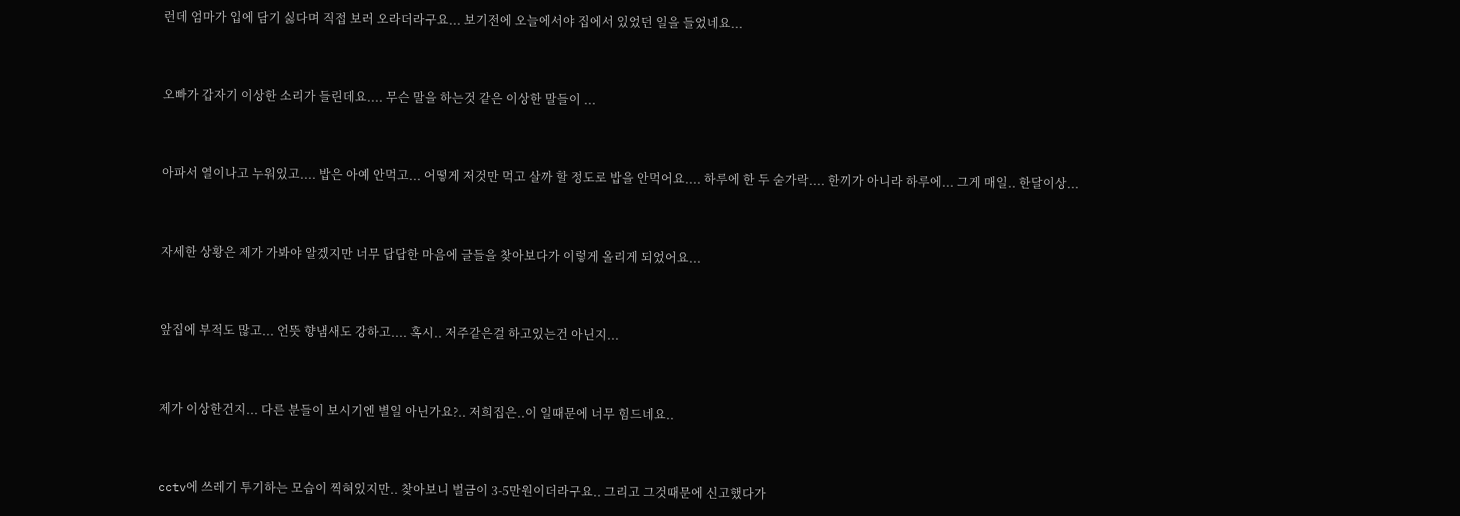런데 엄마가 입에 담기 싫다며 직접 보러 오라더라구요... 보기전에 오늘에서야 집에서 있었던 일을 들었네요...



오빠가 갑자기 이상한 소리가 들린데요.... 무슨 말을 하는것 같은 이상한 말들이 ...



아파서 열이나고 누워있고.... 밥은 아예 안먹고... 어떻게 저것만 먹고 살까 할 정도로 밥을 안먹어요.... 하루에 한 두 숟가락.... 한끼가 아니라 하루에... 그게 매일.. 한달이상...



자세한 상황은 제가 가봐야 알겠지만 너무 답답한 마음에 글들을 찾아보다가 이렇게 올리게 되었어요...



앞집에 부적도 많고... 언뜻 향냄새도 강하고.... 혹시.. 저주같은걸 하고있는건 아닌지...



제가 이상한건지... 다른 분들이 보시기엔 별일 아닌가요?.. 저희집은..이 일때문에 너무 힘드네요..



cctv에 쓰레기 투기하는 모습이 찍혀있지만.. 찾아보니 벌금이 3-5만원이더라구요.. 그리고 그것때문에 신고했다가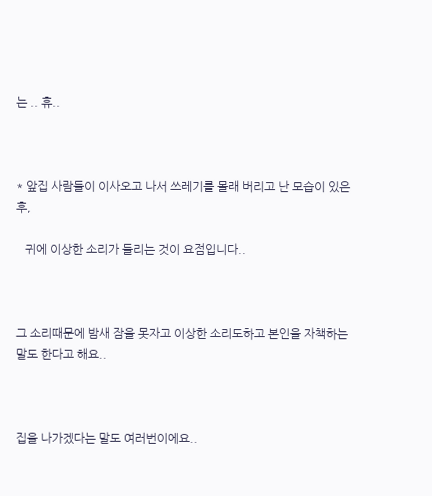는 .. 휴..



* 앞집 사람들이 이사오고 나서 쓰레기를 몰래 버리고 난 모습이 있은 후,

   귀에 이상한 소리가 들리는 것이 요점입니다..



그 소리때문에 밤새 잠을 못자고 이상한 소리도하고 본인을 자책하는 말도 한다고 해요..



집을 나가겠다는 말도 여러번이에요..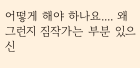어떻게 해야 하나요.... 왜그런지 짐작가는 부분 있으신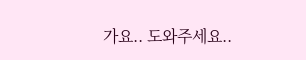가요.. 도와주세요..